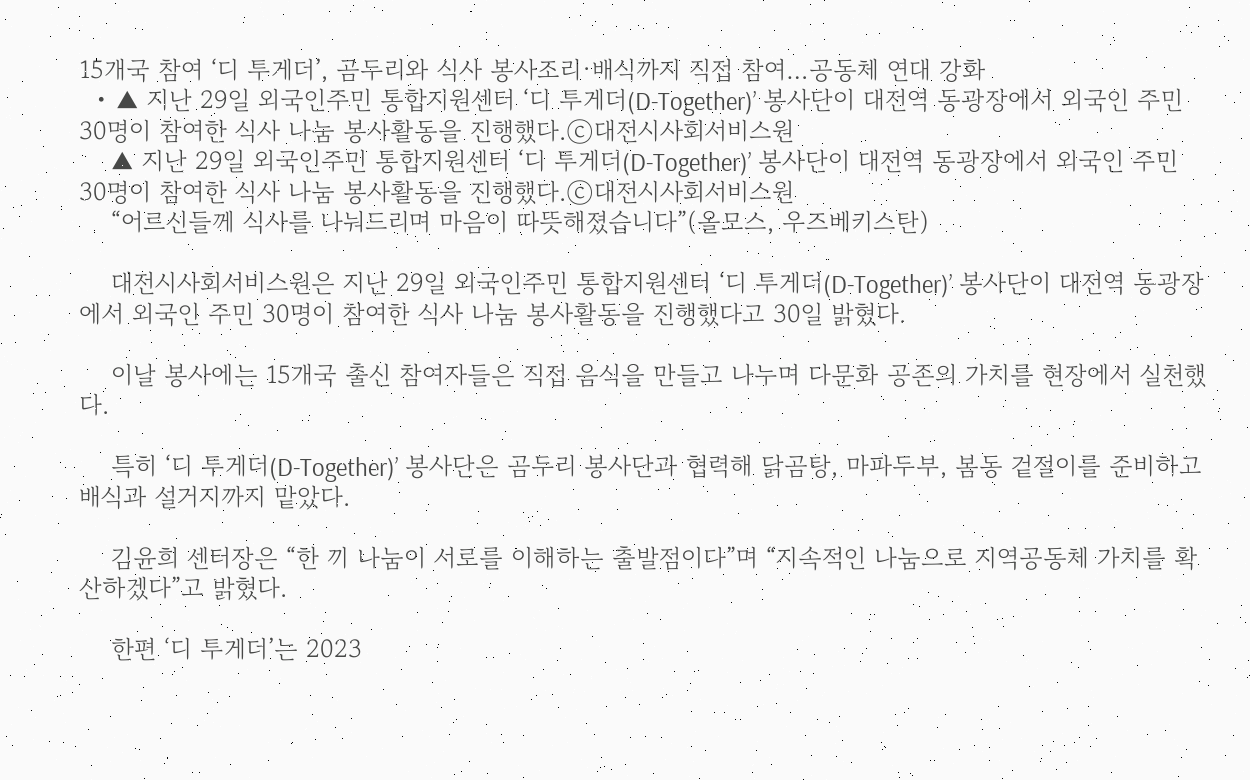15개국 참여 ‘디 투게더’, 곰두리와 식사 봉사조리·배식까지 직접 참여…공동체 연대 강화
  • ▲ 지난 29일 외국인주민 통합지원센터 ‘디 투게더(D-Together)’ 봉사단이 대전역 동광장에서 외국인 주민 30명이 참여한 식사 나눔 봉사활동을 진행했다.ⓒ대전시사회서비스원
    ▲ 지난 29일 외국인주민 통합지원센터 ‘디 투게더(D-Together)’ 봉사단이 대전역 동광장에서 외국인 주민 30명이 참여한 식사 나눔 봉사활동을 진행했다.ⓒ대전시사회서비스원
    “어르신들께 식사를 나눠드리며 마음이 따뜻해졌습니다”(올모스, 우즈베키스탄)

    대전시사회서비스원은 지난 29일 외국인주민 통합지원센터 ‘디 투게더(D-Together)’ 봉사단이 대전역 동광장에서 외국인 주민 30명이 참여한 식사 나눔 봉사활동을 진행했다고 30일 밝혔다.

    이날 봉사에는 15개국 출신 참여자들은 직접 음식을 만들고 나누며 다문화 공존의 가치를 현장에서 실천했다.

    특히 ‘디 투게더(D-Together)’ 봉사단은 곰두리 봉사단과 협력해 닭곰탕, 마파두부, 봄동 겉절이를 준비하고 배식과 설거지까지 맡았다.

    김윤희 센터장은 “한 끼 나눔이 서로를 이해하는 출발점이다”며 “지속적인 나눔으로 지역공동체 가치를 확산하겠다”고 밝혔다.

    한편 ‘디 투게더’는 2023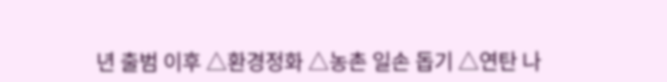년 출범 이후 △환경정화 △농촌 일손 돕기 △연탄 나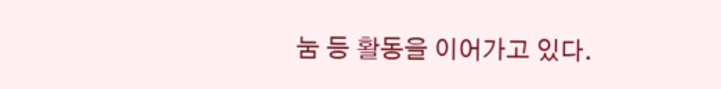눔 등 활동을 이어가고 있다.